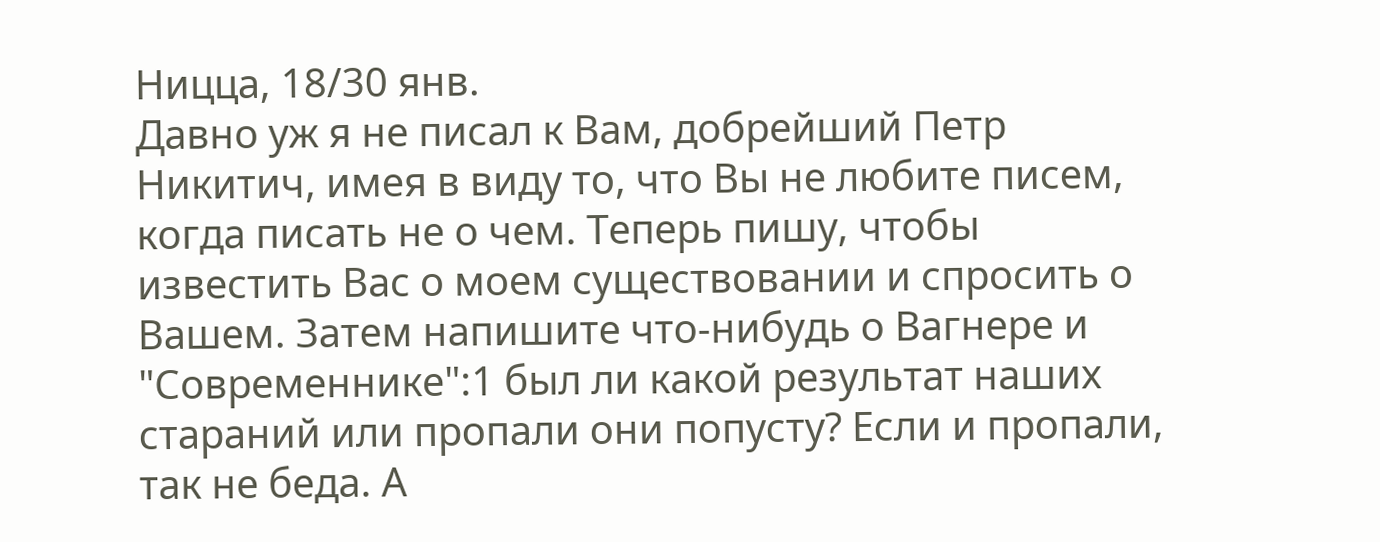Ницца, 18/30 янв.
Давно уж я не писал к Вам, добрейший Петр Никитич, имея в виду то, что Вы не любите писем, когда писать не о чем. Теперь пишу, чтобы известить Вас о моем существовании и спросить о Вашем. Затем напишите что-нибудь о Вагнере и "Современнике":1 был ли какой результат наших стараний или пропали они попусту? Если и пропали, так не беда. А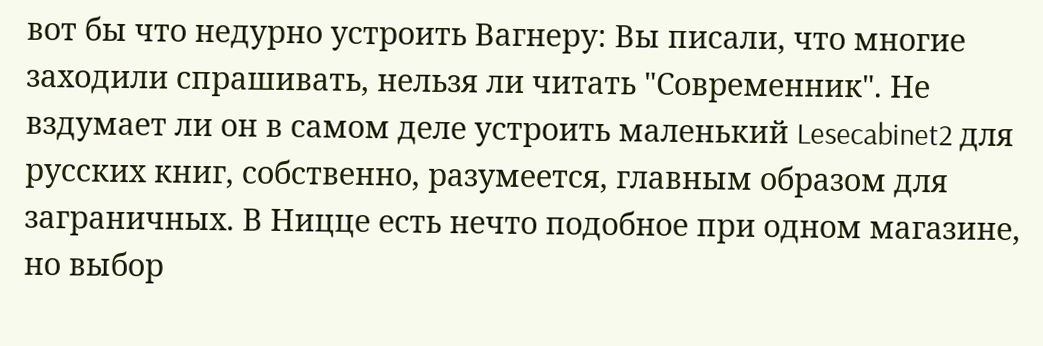вот бы что недурно устроить Вагнеру: Вы писали, что многие заходили спрашивать, нельзя ли читать "Современник". Не вздумает ли он в самом деле устроить маленький Lesecabinet2 для русских книг, собственно, разумеется, главным образом для заграничных. В Ницце есть нечто подобное при одном магазине, но выбор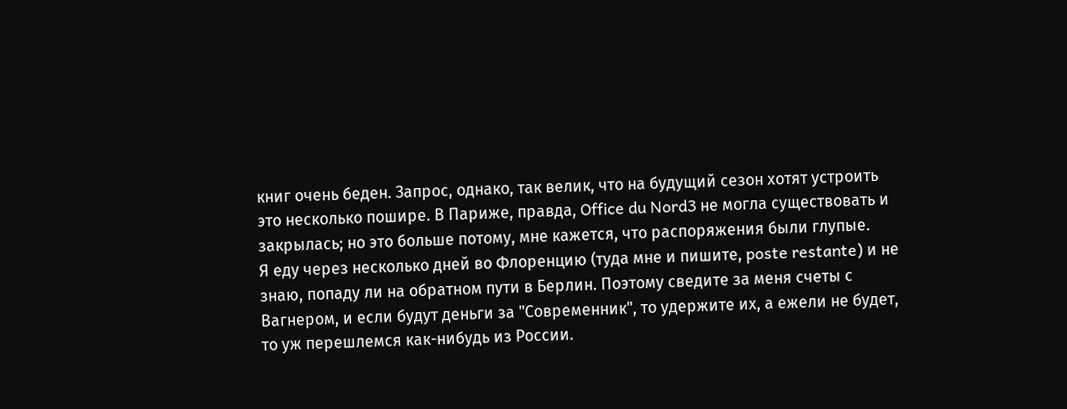книг очень беден. Запрос, однако, так велик, что на будущий сезон хотят устроить это несколько пошире. В Париже, правда, Office du Nord3 не могла существовать и закрылась; но это больше потому, мне кажется, что распоряжения были глупые.
Я еду через несколько дней во Флоренцию (туда мне и пишите, poste restante) и не знаю, попаду ли на обратном пути в Берлин. Поэтому сведите за меня счеты с Вагнером, и если будут деньги за "Современник", то удержите их, а ежели не будет, то уж перешлемся как-нибудь из России.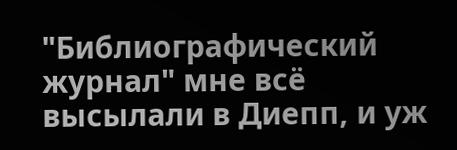"Библиографический журнал" мне всё высылали в Диепп, и уж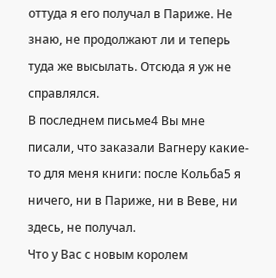оттуда я его получал в Париже. Не знаю, не продолжают ли и теперь туда же высылать. Отсюда я уж не справлялся.
В последнем письме4 Вы мне писали, что заказали Вагнеру какие-то для меня книги: после Кольба5 я ничего, ни в Париже, ни в Веве, ни здесь, не получал.
Что у Вас с новым королем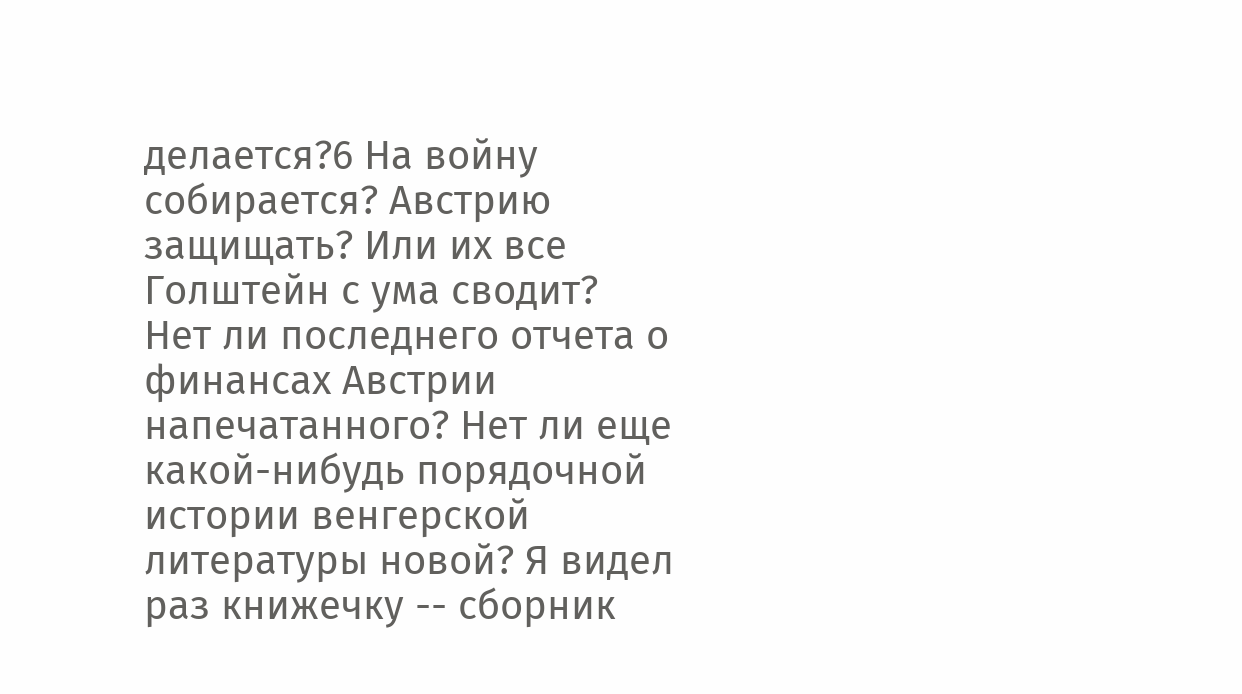делается?6 На войну собирается? Австрию защищать? Или их все Голштейн с ума сводит?
Нет ли последнего отчета о финансах Австрии напечатанного? Нет ли еще какой-нибудь порядочной истории венгерской литературы новой? Я видел раз книжечку -- сборник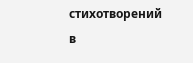стихотворений в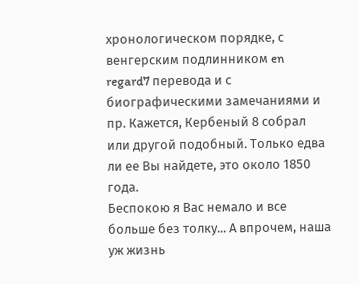хронологическом порядке, с венгерским подлинником en regard7 перевода и с биографическими замечаниями и пр. Кажется, Кербеный 8 собрал или другой подобный. Только едва ли ее Вы найдете, это около 1850 года.
Беспокою я Вас немало и все больше без толку... А впрочем, наша уж жизнь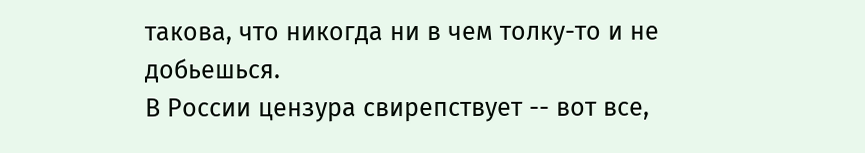такова, что никогда ни в чем толку-то и не добьешься.
В России цензура свирепствует -- вот все,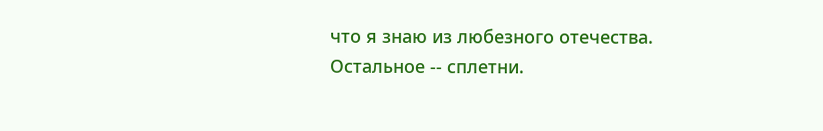что я знаю из любезного отечества. Остальное -- сплетни.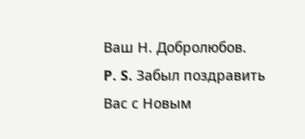Ваш Н. Добролюбов.
P. S. Забыл поздравить Вас с Новым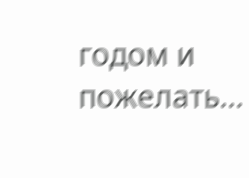годом и пожелать...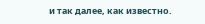и так далее, как известно.